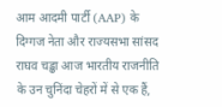आम आदमी पार्टी (AAP) के दिग्गज नेता और राज्यसभा सांसद राघव चड्ढा आज भारतीय राजनीति के उन चुनिंदा चेहरों में से एक हैं,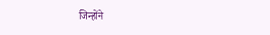जिन्होंने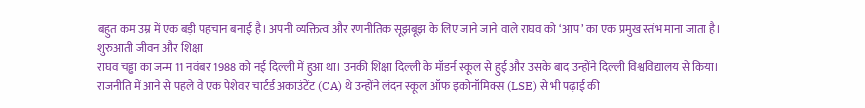बहुत कम उम्र में एक बड़ी पहचान बनाई है। अपनी व्यक्तित्व और रणनीतिक सूझबूझ के लिए जाने जाने वाले राघव को ‘आप’ का एक प्रमुख स्तंभ माना जाता है।
शुरुआती जीवन और शिक्षा
राघव चड्ढा का जन्म 11 नवंबर 1988 को नई दिल्ली में हुआ था। उनकी शिक्षा दिल्ली के मॉडर्न स्कूल से हुई और उसके बाद उन्होंने दिल्ली विश्वविद्यालय से किया। राजनीति में आने से पहले वे एक पेशेवर चार्टर्ड अकाउंटेंट (CA) थे उन्होंने लंदन स्कूल ऑफ इकोनॉमिक्स (LSE) से भी पढ़ाई की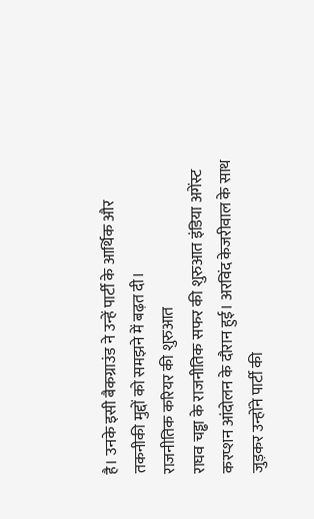है। उनके इसी बैकग्राउंड ने उन्हें पार्टी के आर्थिक और तकनीकी मुद्दों को समझने में बढ़त दी।
राजनीतिक करियर की शुरुआत
राघव चड्ढा के राजनीतिक सफर की शुरुआत इंडिया अगेंस्ट करप्शन आंदोलन के दौरान हुई। अरविंद केजरीवाल के साथ जुड़कर उन्होंने पार्टी की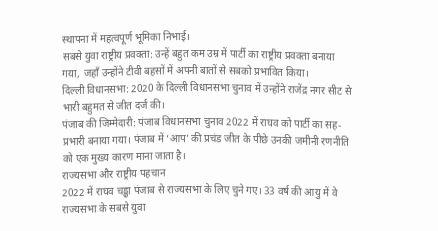स्थापना में महत्वपूर्ण भूमिका निभाई।
सबसे युवा राष्ट्रीय प्रवक्ता: उन्हें बहुत कम उम्र में पार्टी का राष्ट्रीय प्रवक्ता बनाया गया, जहाँ उन्होंने टीवी बहसों में अपनी बातों से सबको प्रभावित किया।
दिल्ली विधानसभा: 2020 के दिल्ली विधानसभा चुनाव में उन्होंने राजेंद्र नगर सीट से भारी बहुमत से जीत दर्ज की।
पंजाब की जिम्मेदारी: पंजाब विधानसभा चुनाव 2022 में राघव को पार्टी का सह-प्रभारी बनाया गया। पंजाब में ‘आप’ की प्रचंड जीत के पीछे उनकी जमीनी रणनीति को एक मुख्य कारण माना जाता है।
राज्यसभा और राष्ट्रीय पहचान
2022 में राघव चड्ढा पंजाब से राज्यसभा के लिए चुने गए। 33 वर्ष की आयु में वे राज्यसभा के सबसे युवा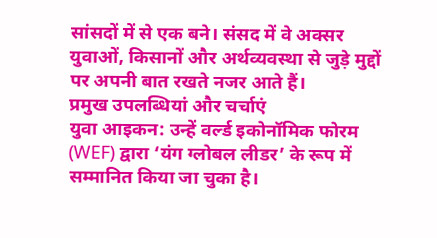सांसदों में से एक बने। संसद में वे अक्सर युवाओं, किसानों और अर्थव्यवस्था से जुड़े मुद्दों पर अपनी बात रखते नजर आते हैं।
प्रमुख उपलब्धियां और चर्चाएं
युवा आइकन: उन्हें वर्ल्ड इकोनॉमिक फोरम (WEF) द्वारा ‘यंग ग्लोबल लीडर’ के रूप में सम्मानित किया जा चुका है।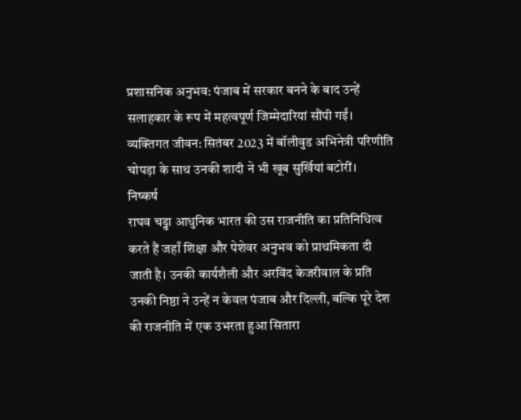प्रशासनिक अनुभव: पंजाब में सरकार बनने के बाद उन्हें सलाहकार के रूप में महत्वपूर्ण जिम्मेदारियां सौंपी गईं।
व्यक्तिगत जीवन: सितंबर 2023 में बॉलीवुड अभिनेत्री परिणीति चोपड़ा के साथ उनकी शादी ने भी खूब सुर्खियां बटोरीं।
निष्कर्ष
राघव चड्ढा आधुनिक भारत की उस राजनीति का प्रतिनिधित्व करते हैं जहाँ शिक्षा और पेशेवर अनुभव को प्राथमिकता दी जाती है। उनकी कार्यशैली और अरविंद केजरीवाल के प्रति उनकी निष्ठा ने उन्हें न केवल पंजाब और दिल्ली, बल्कि पूरे देश की राजनीति में एक उभरता हुआ सितारा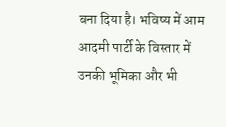बना दिया है। भविष्य में आम आदमी पार्टी के विस्तार में उनकी भूमिका और भी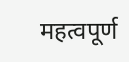महत्वपूर्ण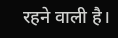रहने वाली है।